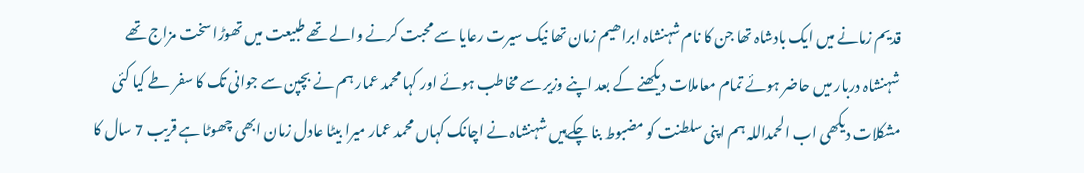قدیم زمانے میں ایک بادشاہ تھا جن کا نام شہنشاہ ابراھیم زمان تھا نیک سیرت رعایا سے محبت کرنے والے تھے طبیعت میں تھوڑا سخت مزاج تھے
شہنشاہ دربار میں حاضر ہوئے تمام معاملات دیکھنے کے بعد اپنے وزیر سے مخاطب ہوئے اور کہا محمد عمار ہم نے بچپن سے جوانی تک کا سفر طے کیا کئی
مشکلات دیکھی اب الحمداللہ ہم اپنی سلطنت کو مضبوط بنا چکےہیں شہنشاہ نے اچانک کہاں محمد عمار میرا بیٹا عادل زمان ابھی چھوٹا ہے قریب 7 سال کا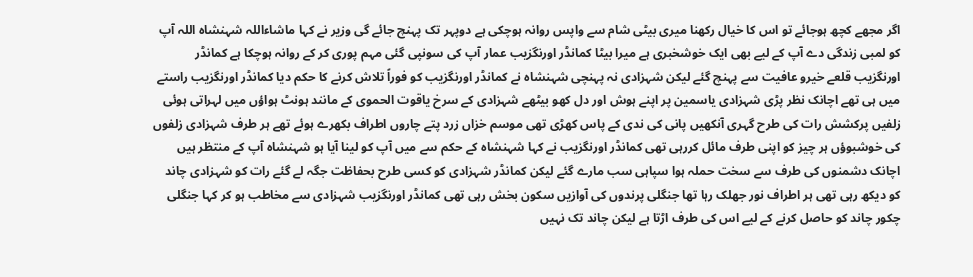اگر مجھے کچھ ہوجائے تو اس کا خیال رکھنا میری بیٹی شام سے واپس روانہ ہوچکی ہے دوپہر تک پہنچ جائے گی وزیر نے کہا ماشاءاللہ شہنشاہ اللہ آپ کو لمبی زندگی دے آپ کے لیے بھی ایک خوشخبری ہے میرا بیٹا کمانڈر اورنگزیب عمار آپ کی سونپی گئی مہم پوری کر کے روانہ ہوچکا ہے کمانڈر اورنگزیب قلعے خیرو عافیت سے پہنچ گئے لیکن شہزادی نہ پہنچی شہنشاہ نے کمانڈر اورنگزیب کو فوراً تلاش کرنے کا حکم دیا کمانڈر اورنگزیب راستے میں ہی تھے اچانک نظر پڑی شہزادی یاسمین پر اپنے ہوش اور دل کھو بیٹھے شہزادی کے سرخ یاقوت الحموی کے مانند ہونٹ ہواؤں میں لہراتی ہوئی زلفیں پرکشش رات کی طرح گہری آنکھیں پانی کی ندی کے پاس کھڑی تھی موسم خزاں زرد پتے چاروں اطراف بکھرے ہوئے تھے ہر طرف شہزادی زلفوں کی خوشبوؤں ہر چیز کو اپنی طرف مائل کررہی تھی کمانڈر اورنگزیب نے کہا شہنشاہ کے حکم سے میں آپ کو لینا آیا ہو شہنشاہ آپ کے منتظر ہیں اچانک دشمنوں کی طرف سے سخت حملہ ہوا سپاہی سب مارے گئے لیکن کمانڈر شہزادی کو کسی طرح بحفاظت جگہ لے گئے رات کو شہزادی چاند کو دیکھ رہی تھی ہر اطراف نور جھلک رہا تھا جنگلی پرندوں کی آوازیں سکون بخش رہی تھی کمانڈر اورنگزیب شہزادی سے مخاطب ہو کر کہا جنگلی چکور چاند کو حاصل کرنے کے لیے اس کی طرف اڑتا ہے لیکن چاند تک نہیں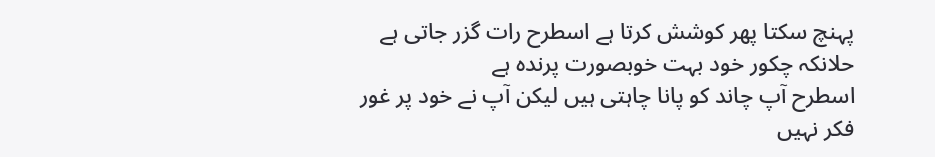پہنچ سکتا پھر کوشش کرتا ہے اسطرح رات گزر جاتی ہے حلانکہ چکور خود بہت خوبصورت پرندہ ہے
اسطرح آپ چاند کو پانا چاہتی ہیں لیکن آپ نے خود پر غور فکر نہیں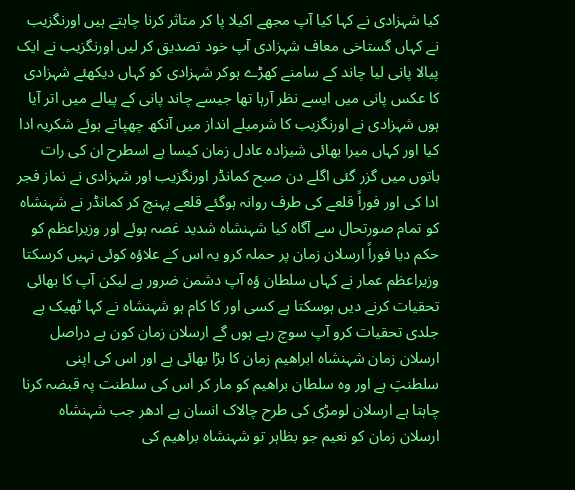کیا شہزادی نے کہا کیا آپ مجھے اکیلا پا کر متاثر کرنا چاہتے ہیں اورنگزیب نے کہاں گستاخی معاف شہزادی آپ خود تصدیق کر لیں اورنگزیب نے ایک پیالا پانی لیا چاند کے سامنے کھڑے ہوکر شہزادی کو کہاں دیکھئے شہزادی کا عکس پانی میں ایسے نظر آرہا تھا جیسے چاند پانی کے پیالے میں اتر آیا ہوں شہزادی نے اورنگزیب کا شرمیلے انداز میں آنکھ چھپاتے ہوئے شکریہ ادا کیا اور کہاں میرا بھائی شیزادہ عادل زمان کیسا ہے اسطرح ان کی رات باتوں میں گزر گئی اگلے دن صبح کمانڈر اورنگزیب اور شہزادی نے نماز فجر ادا کی اور فوراً قلعے کی طرف روانہ ہوگئے قلعے پہنچ کر کمانڈر نے شہنشاہ کو تمام صورتحال سے آگاہ کیا شہنشاہ شدید غصہ ہوئے اور وزیراعظم کو حکم دیا فوراً ارسلان زمان پر حملہ کرو یہ اس کے علاؤہ کوئی نہیں کرسکتا وزیراعظم عمار نے کہاں سلطان ؤہ آپ دشمن ضرور ہے لیکن آپ کا بھائی تحقیات کرنے دیں ہوسکتا ہے کسی اور کا کام ہو شہنشاہ نے کہا ٹھیک ہے جلدی تحقیات کرو آپ سوچ رہے ہوں گے ارسلان زمان کون ہے دراصل ارسلان زمان شہنشاہ ابراھیم زمان کا بڑا بھائی ہے اور اس کی اپنی سلطنتِ ہے اور وہ سلطان براھیم کو مار کر اس کی سلطنت پہ قبضہ کرنا چاہتا ہے ارسلان لومڑی کی طرح چالاک انسان ہے ادھر جب شہنشاہ ارسلان زمان کو نعیم جو بظاہر تو شہنشاہ براھیم کی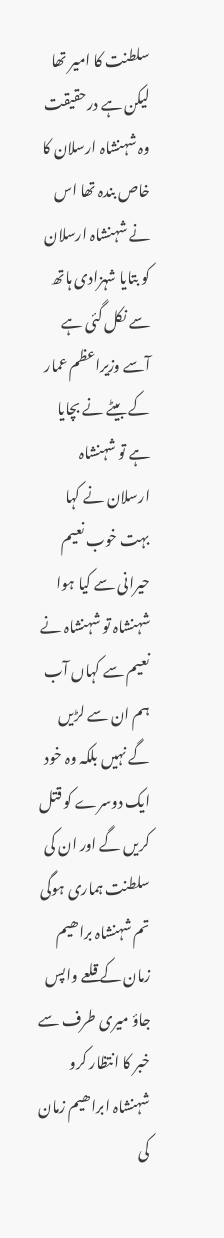سلطنت کا امیر تھا لیکن ہے درحقیقت وہ شہنشاہ ارسلان کا خاص بندہ تھا اس نے شہنشاہ ارسلان کو بتایا شہزادی ہاتھ سے نکل گئی ہے آسے وزیراعظم عمار کے بیٹے نے بچایا ہے تو شہنشاہ ارسلان نے کہا بہت خوب نعیم حیرانی سے کیا ہوا شہنشاہ تو شہنشاہ نے نعیم سے کہاں آب ہم ان سے لڑیں گے نہیں بلکہ وہ خود ایک دوسرے کو قتل کریں گے اور ان کی سلطنت ہماری ہوگی تم شہنشاہ براھیم زمان کے قلعے واپس جاؤ میری طرف سے خبر کا انتظار کرو شہنشاہ ابراھیم زمان کی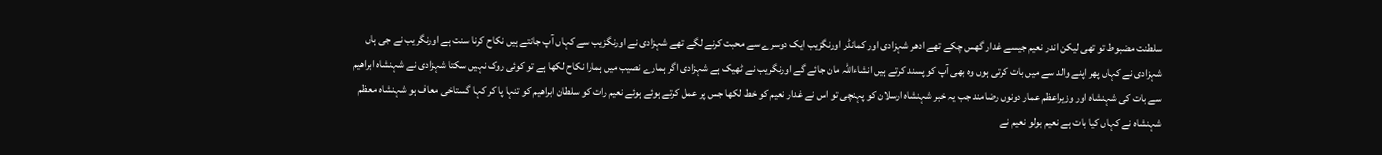سلطنت مضبوط تو تھی لیکن اندر نعیم جیسے غدار گھس چکے تھے ادھر شہزادی اور کمانڈر اورنگزیب ایک دوسرے سے محبت کرنے لگے تھے شہزادی نے اورنگزیب سے کہاں آپ جانتے ہیں نکاح کرنا سنت ہے اورنگریب نے جی ہاں شہزادی نے کہاں پھر اپنے والد سے میں بات کرتی ہوں وہ بھی آپ کو پسند کرتے ہیں انشاءاللہ مان جائے گے اورنگریب نے ٹھیک ہے شہزادی اگر ہمارے نصیب میں ہمارا نکاح لکھا ہے تو کوئی روک نہیں سکتا شہزادی نے شہنشاہ ابراھیم سے بات کی شہنشاہ اور وزیراعظم عمار دونوں رضامند جب یہ خبر شہنشاہ ارسلان کو پہنچی تو اس نے غدار نعیم کو خط لکھا جس پر عمل کرتے ہوئے ہوئے نعیم رات کو سلطان ابراھیم کو تنہا پا کر کہا گستاخی معاف ہو شہنشاہ معظم شہنشاہ نے کہاں کیا بات ہے نعیم بولو نعیم نے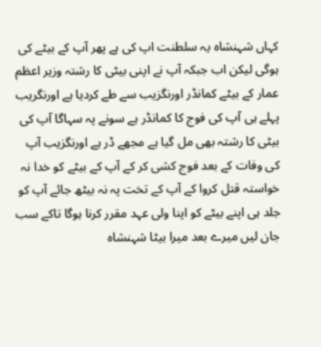کہاں شہنشاہ یہ سلطنت اپ کی ہے پھر آپ کے بیٹے کی ہوگی لیکن اب جبکہ آپ نے اپنی بیٹی کا رشتہ وزیر اعظم عمار کے بیٹے کمانڈر اورنگزیب سے طے کردیا ہے اورنگریب پہلے ہی آپ کی فوج کا کمانڈر ہے سونے پہ سہاگا آپ کی بیٹی کا رشتہ بھی مل گیا ہے مجھے ڈر ہے اورنگزیب آپ کی وفات کے بعد فوج کشی کر کے آپ کے بیٹے کو خدا نہ خواستہ قتل کروا کے آپ کے تخت پہ نہ بیٹھ جائے آپ کو جلد ہی اپنے بیٹے کو اپنا ولی عہد مقرر کرنا ہوگا تاکے سب جان لیں میرے بعد میرا بیٹا شہنشاہ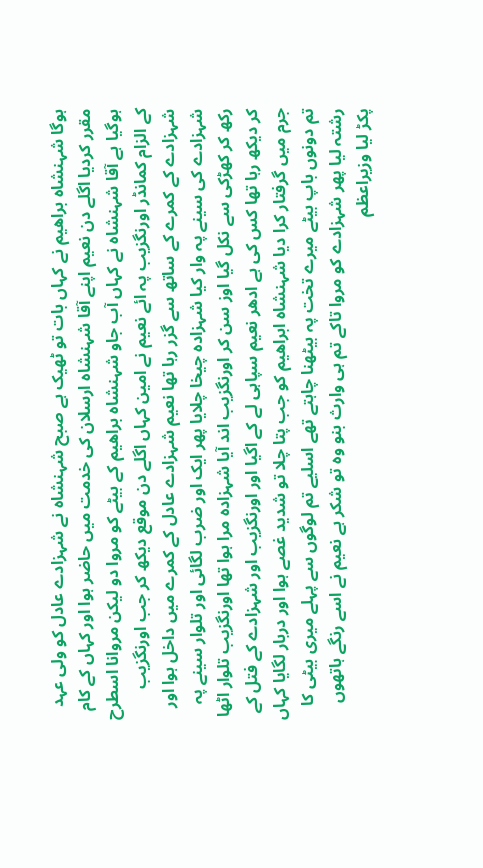ہوگا شہنشاہ براھیم نے کہاں بات تو ٹھیک ہے صبح شہنشاہ نے شہزادے عادل کو ولی عہد مقرر کردیا اگلے دن نعیم اپنے آقا شہنشاہ ارسلان کی خدمت میں حاضر ہوا اور کہاں کے کام ہوگیا ہے آقا شہنشاہ نے کہاں آب جاو شہنشاہ براھیم کے بیٹے کو مروا دو لیکن مروانا اسطرح کے الزام کمانڈر اورنگزیب پہ ائے نعیم نے امین کہاں اگلے دن موقع دیکھ کر جب اورنگزیب شہزادے کے کمرے کے ساتھ سے گزر رہا تھا نعیم شہزادے عادل کے کمرے میں داخل ہوا اور شہزادے کی سینے پہ وار کیا شہزادہ چیخا چلایا پھر ایک اور ضرب لگائی اور تلوار سینے پہ رکھ کر کھڑکی سے نکل گیا اوز سن کر اورنگزیب اند آیا شہزادہ مرا ہوا تھا اورنگزیب تلوار اٹھا کر دیکھ رہا تھا کس کی ہے ادھر نعیم سپاہی لے کے اگیا اور اورنگزیب اور شہزادے کے فتل کے جرم میں گرفتار کرا دیا شہنشاہ ابراھیم کو جب پتا چلا تو شدید غصے ہوا اور دربار لگایا کہاں تم دونوں باپ بیٹے میرے تخت پہ بیٹھنا چاہتے تھے اسلیے تم لوگوں سے پہلے میری بیٹی کا رشتہ لیا پھر شہزادے کو مروا تاکے تم ہی وارث بنو وہ تو شکر ہے نعیم نے اسے رنگے ہاتھوں پکڑ لیا وزیراعظم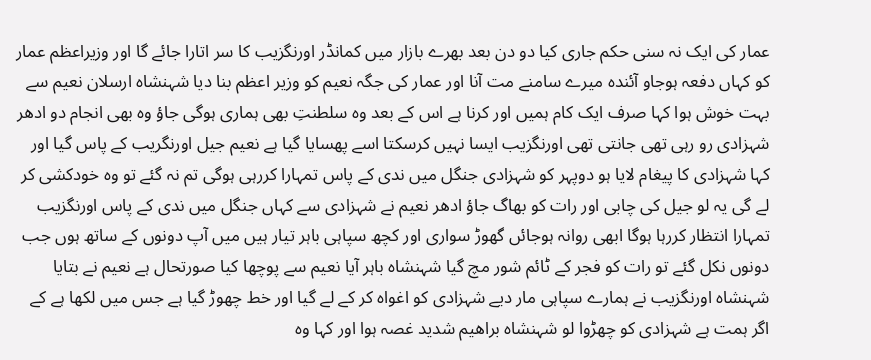عمار کی ایک نہ سنی حکم جاری کیا دو دن بعد بھرے بازار میں کمانڈر اورنگزیب کا سر اتارا جائے گا اور وزیراعظم عمار کو کہاں دفعہ ہوجاو آئندہ میرے سامنے مت آنا اور عمار کی جگہ نعیم کو وزیر اعظم بنا دیا شہنشاہ ارسلان نعیم سے بہت خوش ہوا کہا صرف ایک کام ہمیں اور کرنا ہے اس کے بعد وہ سلطنتِ بھی ہماری ہوگی جاؤ وہ بھی انجام دو ادھر شہزادی رو رہی تھی جانتی تھی اورنگزیب ایسا نہیں کرسکتا اسے پھسایا گیا ہے نعیم جیل اورنگریب کے پاس گیا اور کہا شہزادی کا پیغام لایا ہو دوپہر کو شہزادی جنگل میں ندی کے پاس تمہارا کررہی ہوگی تم نہ گئے تو وہ خودکشی کر لے گی یہ لو جیل کی چابی اور رات کو بھاگ جاؤ ادھر نعیم نے شہزادی سے کہاں جنگل میں ندی کے پاس اورنگزیب تمہارا انتظار کررہا ہوگا ابھی روانہ ہوجائں گھوڑ سواری اور کچھ سپاہی باہر تیار ہیں میں آپ دونوں کے ساتھ ہوں جب دونوں نکل گئے تو رات کو فجر کے ٹائم شور مچ گیا شہنشاہ باہر آیا نعیم سے پوچھا کیا صورتحال ہے نعیم نے بتایا شہنشاہ اورنگزیب نے ہمارے سپاہی مار دیے شہزادی کو اغواہ کر کے لے گیا اور خط چھوڑ گیا ہے جس میں لکھا ہے کے اگر ہمت ہے شہزادی کو چھڑوا لو شہنشاہ براھیم شدید غصہ ہوا اور کہا وہ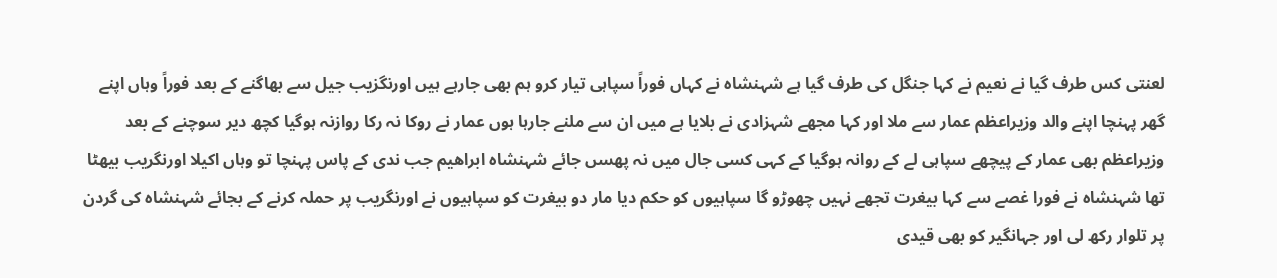لعنتی کس طرف گیا نے نعیم نے کہا جنگل کی طرف گیا ہے شہنشاہ نے کہاں فوراً سپاہی تیار کرو ہم بھی جارہے ہیں اورنگزیب جیل سے بھاگنے کے بعد فوراً وہاں اپنے گھر پہنچا اپنے والد وزیراعظم عمار سے ملا اور کہا مجھے شہزادی نے بلایا ہے میں ان سے ملنے جارہا ہوں عمار نے روکا نہ رکا روازنہ ہوگیا کچھ دیر سوچنے کے بعد وزیراعظم بھی عمار کے پیچھے سپاہی لے کے روانہ ہوگیا کے کہی کسی جال میں نہ پھسں جائے شہنشاہ ابراھیم جب ندی کے پاس پہنچا تو وہاں اکیلا اورنگریب بیھٹا تھا شہنشاہ نے فورا غصے سے کہا بیغرت تجھے نہیں چھوڑو گا سپاہیوں کو حکم دیا مار دو بیغرت کو سپاہیوں نے اورنگریب پر حملہ کرنے کے بجائے شہنشاہ کی گردن پر تلوار رکھ لی اور جہانگیر کو بھی قیدی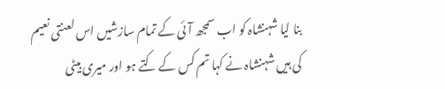بنا لیا شہنشاہ کو اب سمجھ آئی کے تمام سازشیں اس لعنتی نعیم کی ہیں شہنشاہ نے کہا تم کس کے کتے ہو اور میری بیٹی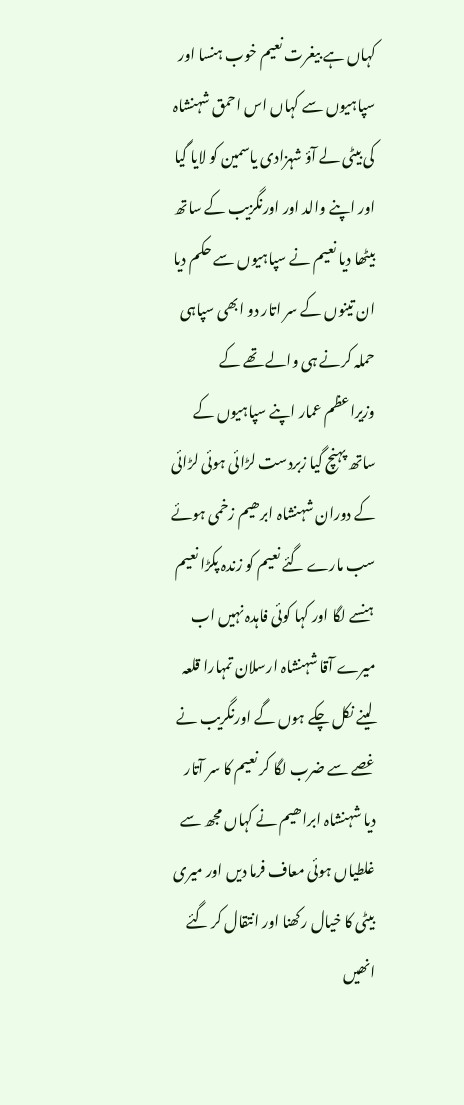کہاں ہے بیغرت نعیم خوب ہنسا اور سپاہیوں سے کہاں اس احمق شہنشاہ کی بیٹی لے آؤ شہزادی یاسمین کو لایا گیا اور اپنے والد اور اورنگزیب کے ساتھ بیٹھا دیا نعیم نے سپاہیوں سے حکم دیا ان تینوں کے سر اتار دو ابھی سپاہی حملہ کرنے ہی والے تھے کے وزیراعظم عمار اپنے سپاہیوں کے ساتھ پہنچ گیا زبردست لڑائی ہوئی لڑائی کے دوران شہنشاہ ابرھیم زخمی ہوئے سب مارے گئے نعیم کو زندہ پکڑا نعیم ہنسے لگا اور کہا کوئی فاہدہ نہیں اب میرے آقا شہنشاہ ارسلان تمہارا قلعہ لینے نکل چکے ہوں گے اورنگریب نے غصے سے ضرب لگا کر نعیم کا سر آتار دیا شہنشاہ ابراھیم نے کہاں مجھ سے غلطیاں ہوئی معاف فرما دیں اور میری بیٹی کا خیال رکھنا اور انتقال کر گئے انھیں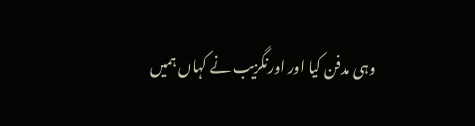وہی مدفن کیا اور اورنگزیب نے کہاں ہمیں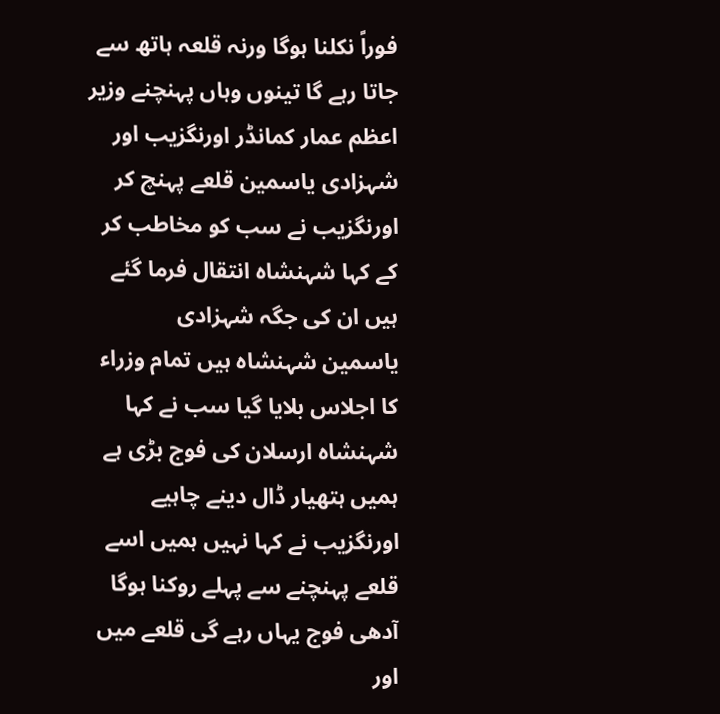فوراً نکلنا ہوگا ورنہ قلعہ ہاتھ سے جاتا رہے گا تینوں وہاں پہنچنے وزیر اعظم عمار کمانڈر اورنگزیب اور شہزادی یاسمین قلعے پہنچ کر اورنگزیب نے سب کو مخاطب کر کے کہا شہنشاہ انتقال فرما گئے ہیں ان کی جگہ شہزادی
یاسمین شہنشاہ ہیں تمام وزراء کا اجلاس بلایا گیا سب نے کہا شہنشاہ ارسلان کی فوج بڑی ہے ہمیں ہتھیار ڈال دینے چاہیے اورنگزیب نے کہا نہیں ہمیں اسے قلعے پہنچنے سے پہلے روکنا ہوگا آدھی فوج یہاں رہے گی قلعے میں اور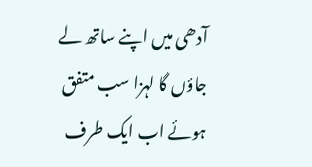آدھی میں اپنے ساتھ لے جاؤں گا لہزا سب متفق ہوئے اب ایک طرف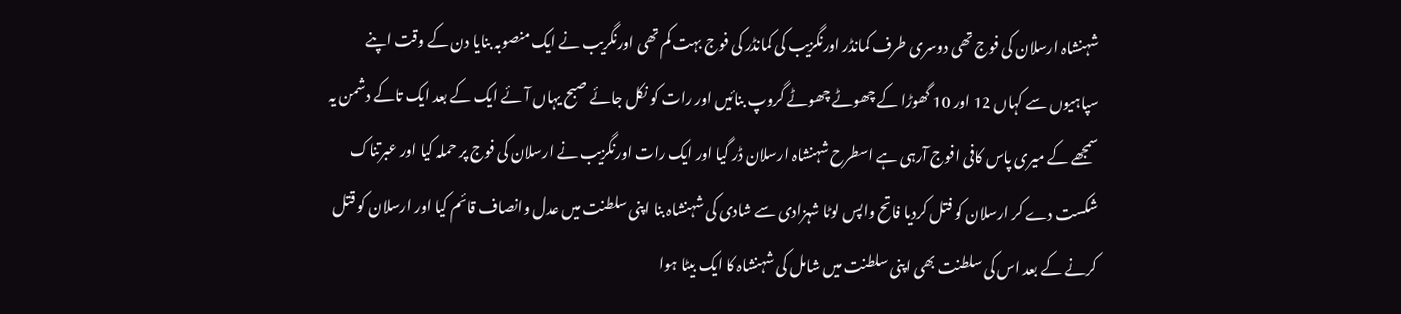شہنشاہ ارسلان کی فوج تھی دوسری طرف کمانڈر اورنگزیب کی کمانڈر کی فوج بہت کم تھی اورنگریب نے ایک منصوبہ بنایا دن کے وقت اپنے سپاہیوں سے کہاں 12 اور 10 گھوڑا کے چھوٹے چھوٹے گروپ بنائیں اور رات کو نکل جائے صبح یہاں آئے ایک کے بعد ایک تاکے دشمن یہ سمجھے کے میری پاس کافی افوج آرہی ہے اسطرح شہنشاہ ارسلان ڈر گیا اور ایک رات اورنگزیب نے ارسلان کی فوج پر حملہ کیا اور عبرتناک شکست دے کر ارسلان کو فتل کردیا فاتح واپس لوٹا شہزادی سے شادی کی شہنشاہ بنا اپنی سلطنت میں عدل وانصاف قائم کیا اور ارسلان کو قتل کرنے کے بعد اس کی سلطنت بھی اپنی سلطنت میں شامل کی شہنشاہ کا ایک بیٹا ہوا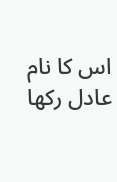اس کا نام عادل رکھا